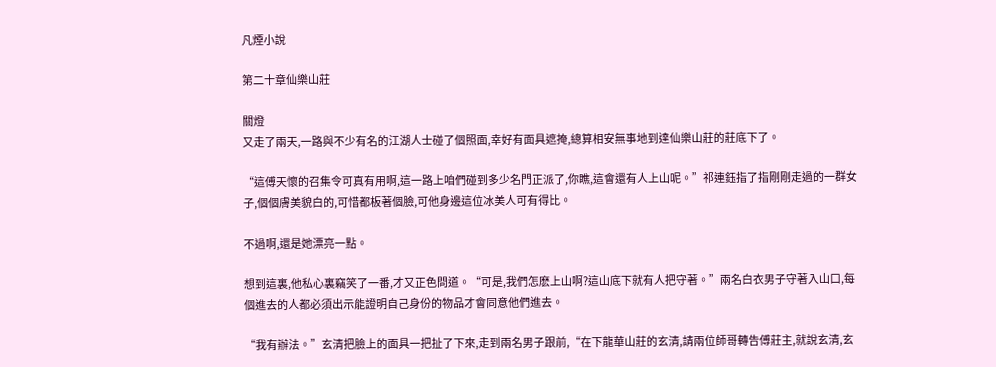凡煙小說

第二十章仙樂山莊

關燈
又走了兩天,一路與不少有名的江湖人士碰了個照面,幸好有面具遮掩,總算相安無事地到達仙樂山莊的莊底下了。

“這傅天懷的召集令可真有用啊,這一路上咱們碰到多少名門正派了,你瞧,這會還有人上山呢。”祁連鈺指了指剛剛走過的一群女子,個個膚美貌白的,可惜都板著個臉,可他身邊這位冰美人可有得比。

不過啊,還是她漂亮一點。

想到這裏,他私心裏竊笑了一番,才又正色問道。“可是,我們怎麽上山啊?這山底下就有人把守著。”兩名白衣男子守著入山口,每個進去的人都必須出示能證明自己身份的物品才會同意他們進去。

“我有辦法。”玄清把臉上的面具一把扯了下來,走到兩名男子跟前,“在下龍華山莊的玄清,請兩位師哥轉告傅莊主,就說玄清,玄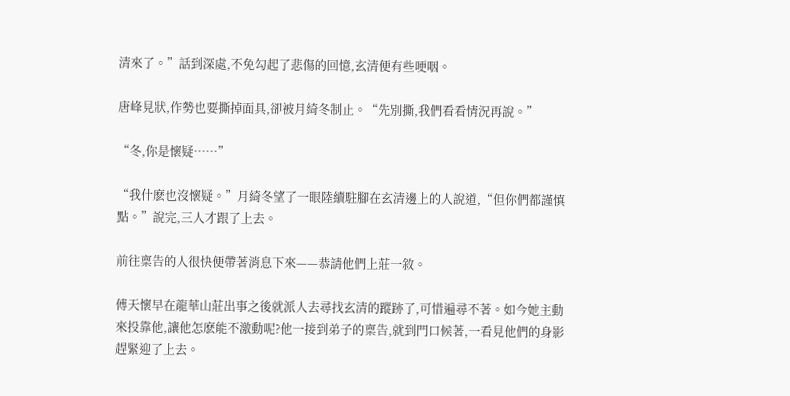清來了。”話到深處,不免勾起了悲傷的回憶,玄清便有些哽咽。

唐峰見狀,作勢也要撕掉面具,卻被月綺冬制止。“先別撕,我們看看情況再說。”

“冬,你是懷疑……”

“我什麽也沒懷疑。”月綺冬望了一眼陸續駐腳在玄清邊上的人說道,“但你們都謹慎點。”說完,三人才跟了上去。

前往稟告的人很快便帶著消息下來——恭請他們上莊一敘。

傅天懷早在龍華山莊出事之後就派人去尋找玄清的蹤跡了,可惜遍尋不著。如今她主動來投靠他,讓他怎麽能不激動呢?他一接到弟子的稟告,就到門口候著,一看見他們的身影趕緊迎了上去。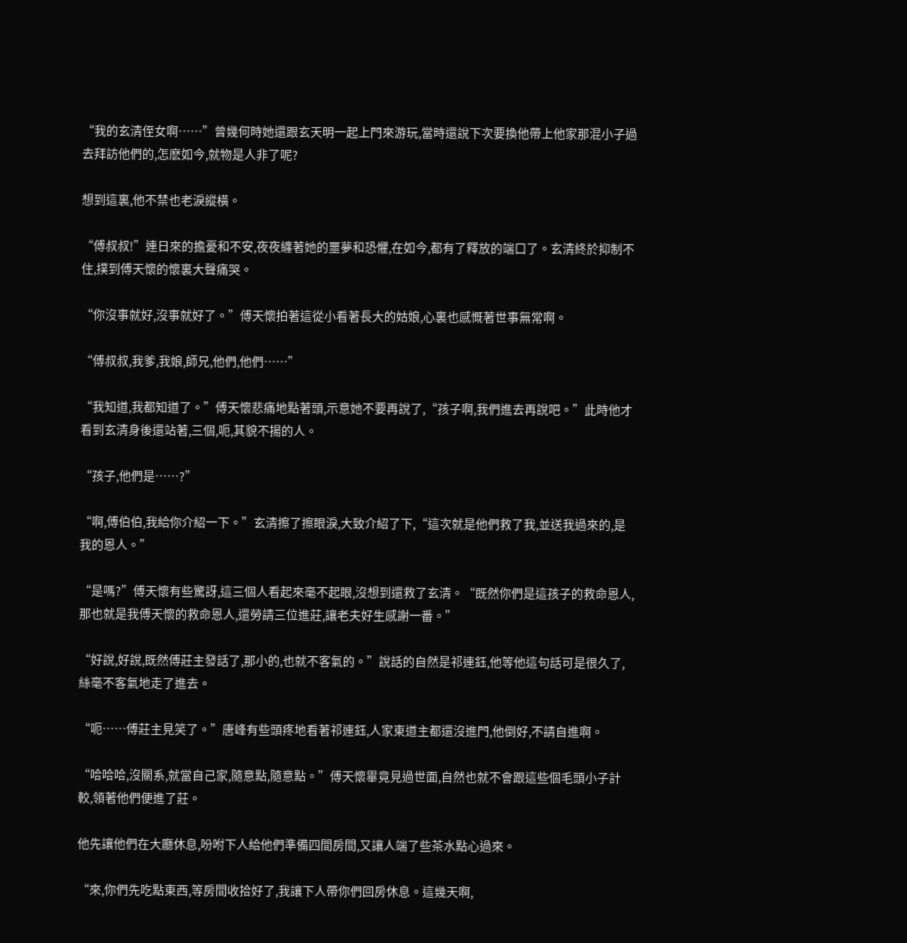“我的玄清侄女啊……”曾幾何時她還跟玄天明一起上門來游玩,當時還說下次要換他帶上他家那混小子過去拜訪他們的,怎麽如今,就物是人非了呢?

想到這裏,他不禁也老淚縱橫。

“傅叔叔!”連日來的擔憂和不安,夜夜纏著她的噩夢和恐懼,在如今,都有了釋放的端口了。玄清終於抑制不住,撲到傅天懷的懷裏大聲痛哭。

“你沒事就好,沒事就好了。”傅天懷拍著這從小看著長大的姑娘,心裏也感慨著世事無常啊。

“傅叔叔,我爹,我娘,師兄,他們,他們……”

“我知道,我都知道了。”傅天懷悲痛地點著頭,示意她不要再說了,“孩子啊,我們進去再說吧。”此時他才看到玄清身後還站著,三個,呃,其貌不揚的人。

“孩子,他們是……?”

“啊,傅伯伯,我給你介紹一下。”玄清擦了擦眼淚,大致介紹了下,“這次就是他們救了我,並送我過來的,是我的恩人。”

“是嗎?”傅天懷有些驚訝,這三個人看起來毫不起眼,沒想到還救了玄清。“既然你們是這孩子的救命恩人,那也就是我傅天懷的救命恩人,還勞請三位進莊,讓老夫好生感謝一番。”

“好說,好說,既然傅莊主發話了,那小的,也就不客氣的。”說話的自然是祁連鈺,他等他這句話可是很久了,絲毫不客氣地走了進去。

“呃……傅莊主見笑了。”唐峰有些頭疼地看著祁連鈺,人家東道主都還沒進門,他倒好,不請自進啊。

“哈哈哈,沒關系,就當自己家,隨意點,隨意點。”傅天懷畢竟見過世面,自然也就不會跟這些個毛頭小子計較,領著他們便進了莊。

他先讓他們在大廳休息,吩咐下人給他們準備四間房間,又讓人端了些茶水點心過來。

“來,你們先吃點東西,等房間收拾好了,我讓下人帶你們回房休息。這幾天啊,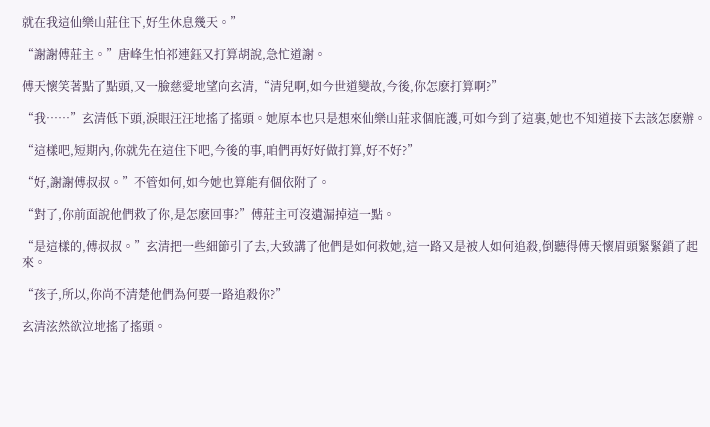就在我這仙樂山莊住下,好生休息幾天。”

“謝謝傅莊主。”唐峰生怕祁連鈺又打算胡說,急忙道謝。

傅天懷笑著點了點頭,又一臉慈愛地望向玄清,“清兒啊,如今世道變故,今後,你怎麽打算啊?”

“我……”玄清低下頭,淚眼汪汪地搖了搖頭。她原本也只是想來仙樂山莊求個庇護,可如今到了這裏,她也不知道接下去該怎麽辦。

“這樣吧,短期內,你就先在這住下吧,今後的事,咱們再好好做打算,好不好?”

“好,謝謝傅叔叔。”不管如何,如今她也算能有個依附了。

“對了,你前面說他們救了你,是怎麽回事?”傅莊主可沒遺漏掉這一點。

“是這樣的,傅叔叔。”玄清把一些細節引了去,大致講了他們是如何救她,這一路又是被人如何追殺,倒聽得傅天懷眉頭緊緊鎖了起來。

“孩子,所以,你尚不清楚他們為何要一路追殺你?”

玄清泫然欲泣地搖了搖頭。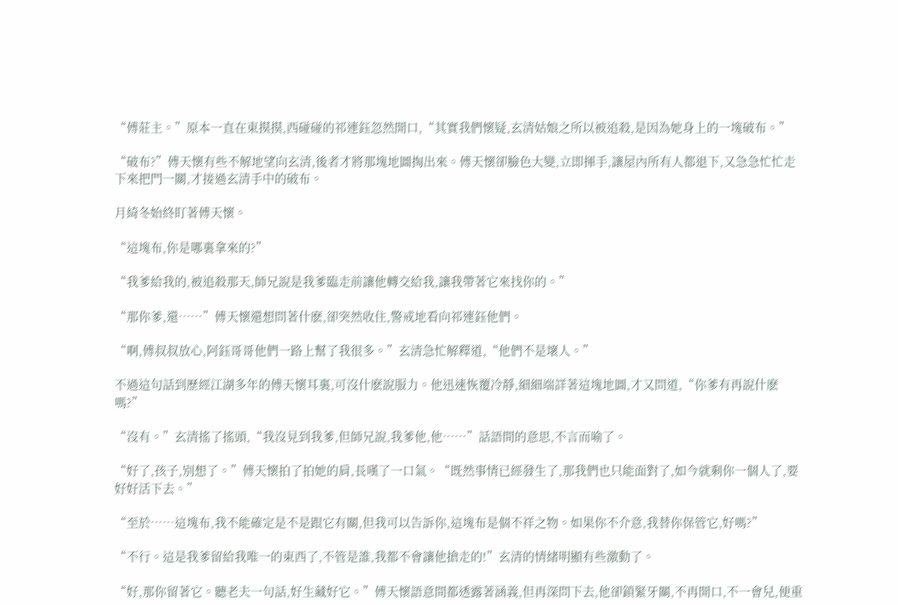“傅莊主。”原本一直在東摸摸,西碰碰的祁連鈺忽然開口,“其實我們懷疑,玄清姑娘之所以被追殺,是因為她身上的一塊破布。”

“破布?”傅天懷有些不解地望向玄清,後者才將那塊地圖掏出來。傅天懷卻臉色大變,立即揮手,讓屋內所有人都退下,又急急忙忙走下來把門一關,才接過玄清手中的破布。

月綺冬始終盯著傅天懷。

“這塊布,你是哪裏拿來的?”

“我爹給我的,被追殺那天,師兄說是我爹臨走前讓他轉交給我,讓我帶著它來找你的。”

“那你爹,還……”傅天懷還想問著什麽,卻突然收住,警戒地看向祁連鈺他們。

“啊,傅叔叔放心,阿鈺哥哥他們一路上幫了我很多。”玄清急忙解釋道,“他們不是壞人。”

不過這句話到歷經江湖多年的傅天懷耳裏,可沒什麽說服力。他迅速恢覆冷靜,細細端詳著這塊地圖,才又問道,“你爹有再說什麽嗎?”

“沒有。”玄清搖了搖頭,“我沒見到我爹,但師兄說,我爹他,他……”話語間的意思,不言而喻了。

“好了,孩子,別想了。”傅天懷拍了拍她的肩,長嘆了一口氣。“既然事情已經發生了,那我們也只能面對了,如今就剩你一個人了,要好好活下去。”

“至於……這塊布,我不能確定是不是跟它有關,但我可以告訴你,這塊布是個不祥之物。如果你不介意,我替你保管它,好嗎?”

“不行。這是我爹留給我唯一的東西了,不管是誰,我都不會讓他搶走的!”玄清的情緒明顯有些激動了。

“好,那你留著它。聽老夫一句話,好生藏好它。”傅天懷語意間都透露著涵義,但再深問下去,他卻鎖緊牙關,不再開口,不一會兒,便重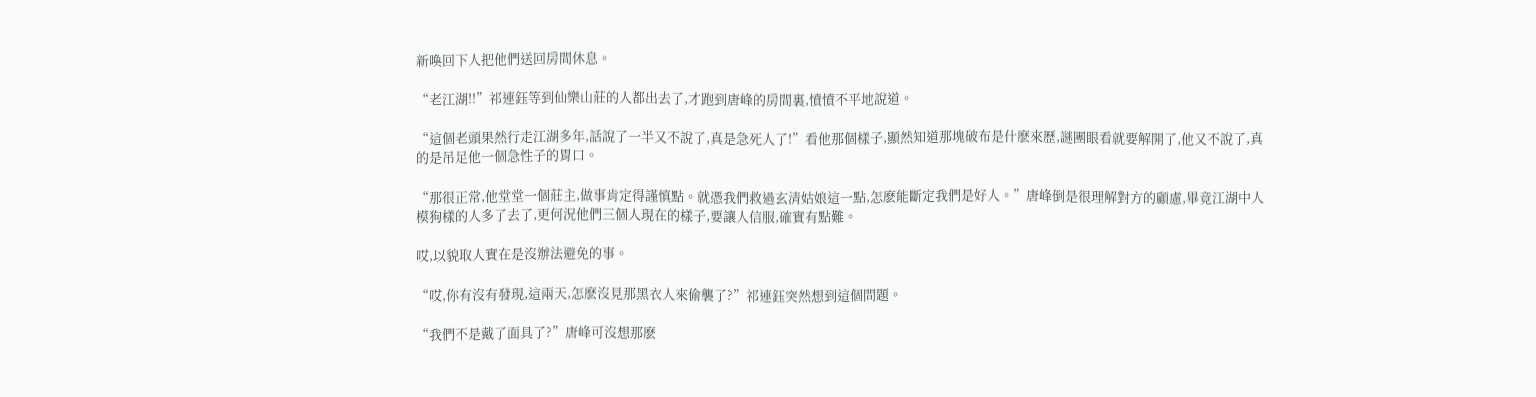新喚回下人把他們送回房間休息。

“老江湖!!”祁連鈺等到仙樂山莊的人都出去了,才跑到唐峰的房間裏,憤憤不平地說道。

“這個老頭果然行走江湖多年,話說了一半又不說了,真是急死人了!”看他那個樣子,顯然知道那塊破布是什麽來歷,謎團眼看就要解開了,他又不說了,真的是吊足他一個急性子的胃口。

“那很正常,他堂堂一個莊主,做事肯定得謹慎點。就憑我們救過玄清姑娘這一點,怎麽能斷定我們是好人。”唐峰倒是很理解對方的顧慮,畢竟江湖中人模狗樣的人多了去了,更何況他們三個人現在的樣子,要讓人信服,確實有點難。

哎,以貌取人實在是沒辦法避免的事。

“哎,你有沒有發現,這兩天,怎麽沒見那黑衣人來偷襲了?”祁連鈺突然想到這個問題。

“我們不是戴了面具了?”唐峰可沒想那麽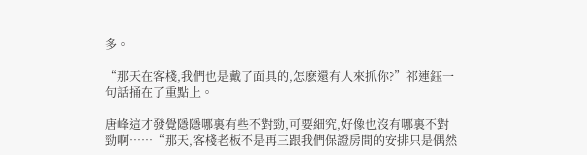多。

“那天在客棧,我們也是戴了面具的,怎麽還有人來抓你?”祁連鈺一句話捅在了重點上。

唐峰這才發覺隱隱哪裏有些不對勁,可要細究,好像也沒有哪裏不對勁啊……“那天,客棧老板不是再三跟我們保證房間的安排只是偶然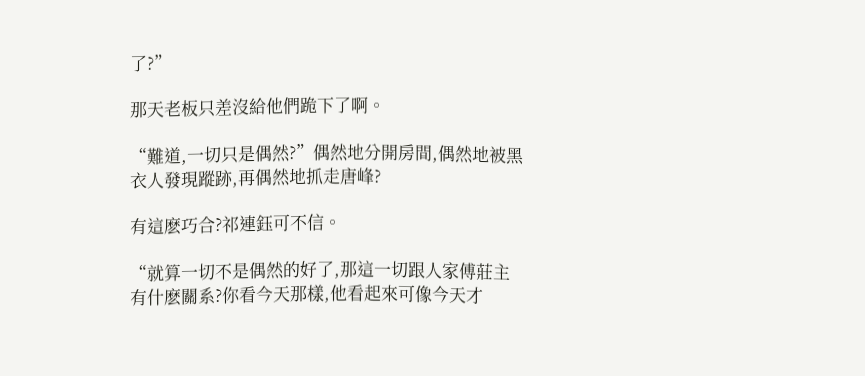了?”

那天老板只差沒給他們跪下了啊。

“難道,一切只是偶然?”偶然地分開房間,偶然地被黑衣人發現蹤跡,再偶然地抓走唐峰?

有這麽巧合?祁連鈺可不信。

“就算一切不是偶然的好了,那這一切跟人家傅莊主有什麽關系?你看今天那樣,他看起來可像今天才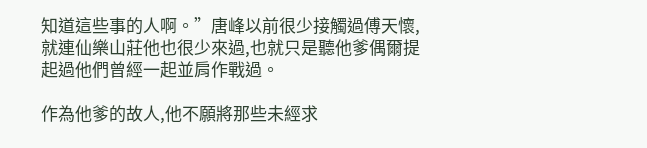知道這些事的人啊。”唐峰以前很少接觸過傅天懷,就連仙樂山莊他也很少來過,也就只是聽他爹偶爾提起過他們曾經一起並肩作戰過。

作為他爹的故人,他不願將那些未經求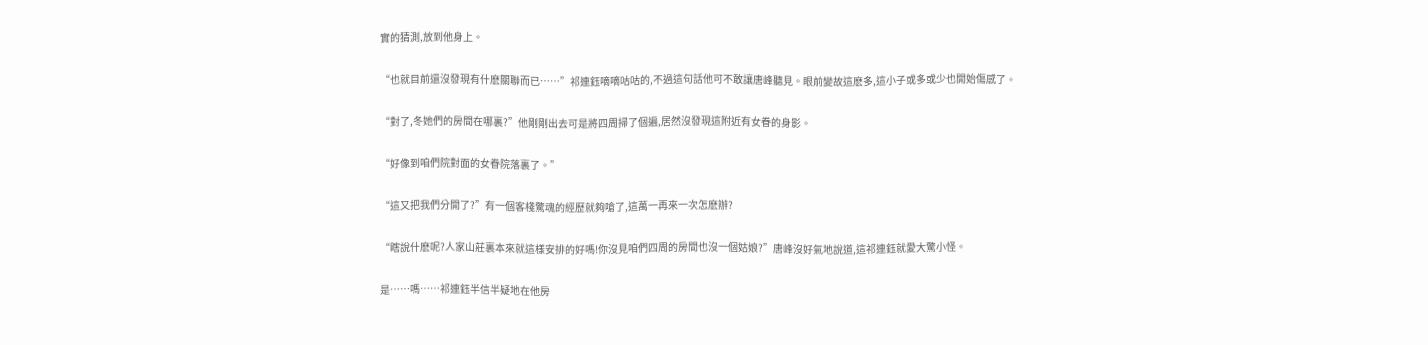實的猜測,放到他身上。

“也就目前還沒發現有什麽關聯而已……”祁連鈺嘀嘀咕咕的,不過這句話他可不敢讓唐峰聽見。眼前變故這麽多,這小子或多或少也開始傷感了。

“對了,冬她們的房間在哪裏?”他剛剛出去可是將四周掃了個遍,居然沒發現這附近有女眷的身影。

“好像到咱們院對面的女眷院落裏了。”

“這又把我們分開了?”有一個客棧驚魂的經歷就夠嗆了,這萬一再來一次怎麽辦?

“瞎說什麽呢?人家山莊裏本來就這樣安排的好嗎!你沒見咱們四周的房間也沒一個姑娘?”唐峰沒好氣地說道,這祁連鈺就愛大驚小怪。

是……嗎……祁連鈺半信半疑地在他房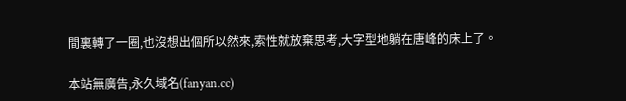間裏轉了一圈,也沒想出個所以然來,索性就放棄思考,大字型地躺在唐峰的床上了。

本站無廣告,永久域名(fanyan.cc)